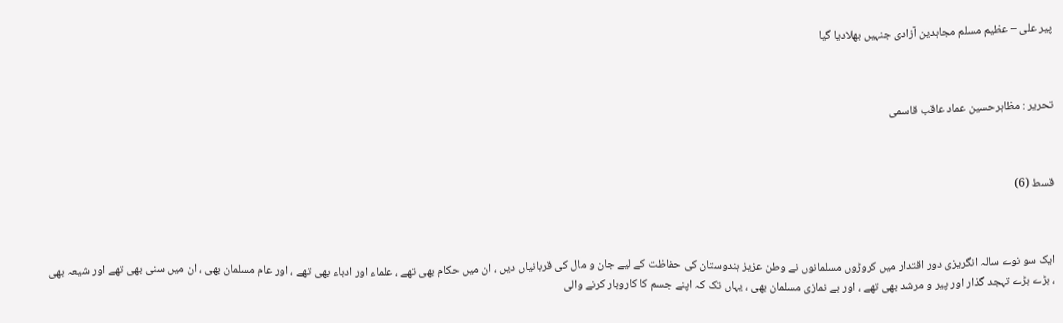پیر علی – عظیم مسلم مجاہدین آزادی جنہیں بھلادیا گیا



تحریر : مظاہرحسین عماد عاقب قاسمی



قسط (6)



ایک سو نوے سالہ انگریزی دور اقتدار میں کروڑوں مسلمانوں نے وطن عزیز ہندوستان کی حفاظت کے لیے جان و مال کی قربانیاں دیں ، ان میں حکام بھی تھے ، علماء اور ادباء بھی تھے ، اور عام مسلمان بھی ، ان میں سنی بھی تھے اور شیعہ بھی ، بڑے بڑے تہجد گذار اور پیر و مرشد بھی تھے ، اور بے نمازی مسلمان بھی ، یہاں تک کہ اپنے جسم کا کاروبار کرنے والی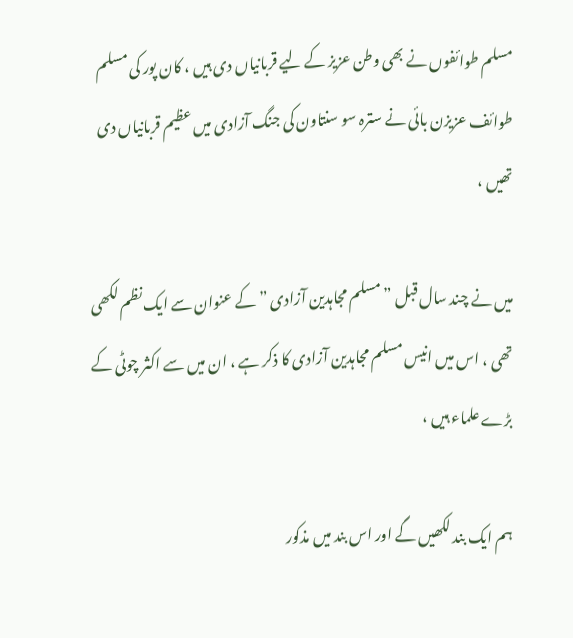مسلم طوائفوں نے بھی وطن عزیز کے لیے قربانیاں دی ہیں ، کان پور کی مسلم طوائف عزیزن بائی نے سترہ سو سنتاون کی جنگ آزادی میں عظیم قربانیاں دی تھیں ،

میں نے چند سال قبل ” مسلم مجاہدین آزادی ” کے عنوان سے ایک نظم لکھی تھی ، اس میں انیس مسلم مجاہدین آزادی کا ذکر ہے ، ان میں سے اکثر چوٹی کے بڑے علماء ہیں ،

ہم ایک بند لکھیں گے اور اس بند میں مذکور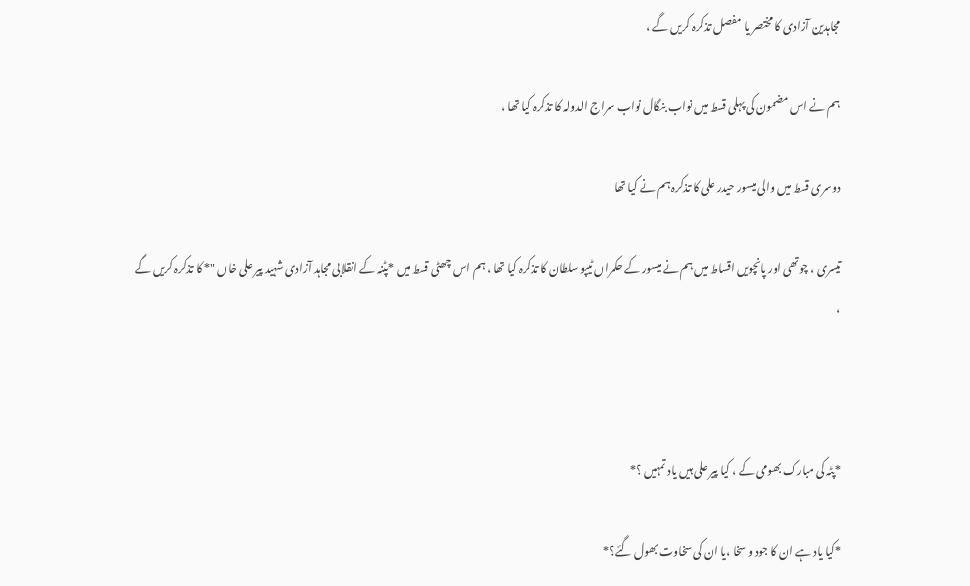مجاہدین آزادی کا مختصر یا مفصل تذکرہ کریں گے ،

ہم نے اس مضمون کی پہلی قسط میں نواب بنگال نواب سراج الدولہ کا تذکرہ کیا تھا ،

دوسری قسط میں والی میسور حیدر علی کا تذکرہ ہم نے کیا تھا

تیسری ، چوتھی اور پانچویں اقساط میں ہم نے میسور کے حکمراں ٹیپو سلطان کا تذکرہ کیا تھا ، ہم اس چھٹی قسط میں *پٹنہ کے انقلابی مجاہد آزادی شہید پیر علی خاں "* کا تذکرہ کریں گے ،



*پٹہ کی مبارک بھومی کے ، کیا پیر علی ہیں یاد تمہیں ؟*

*کیا یاد ہے ان کا جود و سخا ،یا ان کی سخاوت بھول گئے؟*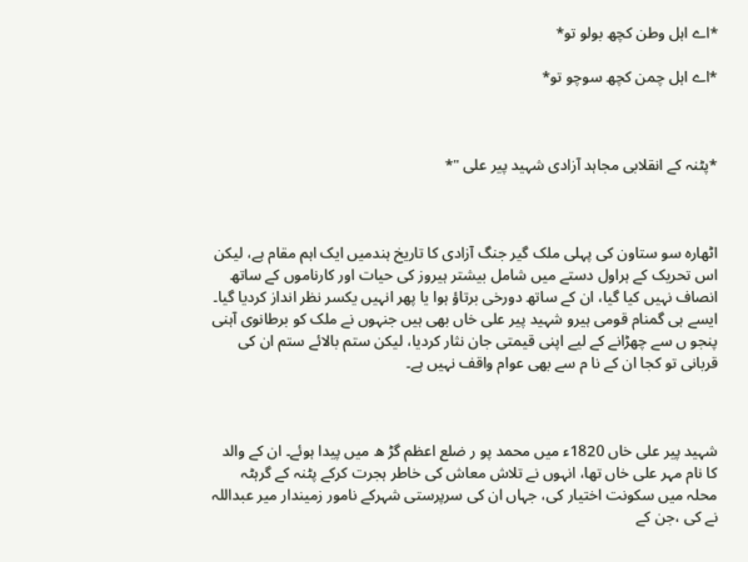*اے اہل وطن کچھ بولو تو*

*اے اہل چمن کچھ سوچو تو*



*پٹنہ کے انقلابی مجاہد آزادی شہید پیر علی "*



اٹھارہ سو ستاون کی پہلی ملک گیر جنگ آزادی کا تاریخ ہندمیں ایک اہم مقام ہے، لیکن اس تحریک کے ہراول دستے میں شامل بیشتر ہیروز کی حیات اور کارناموں کے ساتھ انصاف نہیں کیا گیا، ان کے ساتھ دورخی برتاؤ ہوا یا پھر انہیں یکسر نظر انداز کردیا گیا۔ ایسے ہی گمنام قومی ہیرو شہید پیر علی خاں بھی ہیں جنہوں نے ملک کو برطانوی آہنی پنجو ں سے چھڑانے کے لیے اپنی قیمتی جان نثار کردیا، لیکن ستم بالائے ستم ان کی قربانی تو کجا ان کے نا م سے بھی عوام واقف نہیں ہے۔



شہید پیر علی خاں 1820ء میں محمد پو ر ضلع اعظم گڑ ھ میں پیدا ہوئے۔ ان کے والد کا نام مہر علی خاں تھا، انہوں نے تلاش معاش کی خاطر ہجرت کرکے پٹنہ کے گرہٹہ محلہ میں سکونت اختیار کی، جہاں ان کی سرپرستی شہرکے نامور زمیندار میر عبداللہ نے کی ،جن کے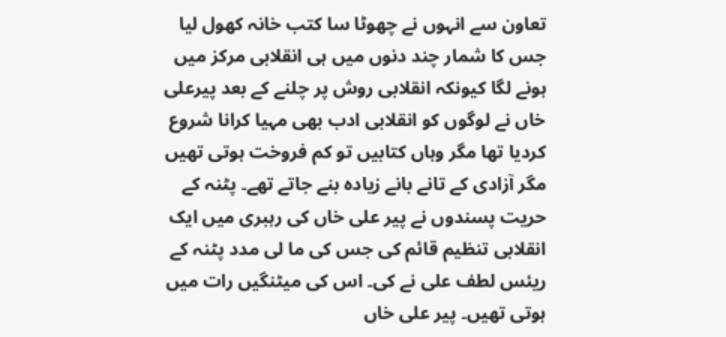تعاون سے انہوں نے چھوٹا سا کتب خانہ کھول لیا جس کا شمار چند دنوں میں ہی انقلابی مرکز میں ہونے لگا کیونکہ انقلابی روش پر چلنے کے بعد پیرعلی خاں نے لوگوں کو انقلابی ادب بھی مہیا کرانا شروع کردیا تھا مگر وہاں کتابیں تو کم فروخت ہوتی تھیں مگر آزادی کے تانے بانے زیادہ بنے جاتے تھے۔ پٹنہ کے حریت پسندوں نے پیر علی خاں کی رہبری میں ایک انقلابی تنظیم قائم کی جس کی ما لی مدد پٹنہ کے ریئس لطف علی نے کی۔ اس کی میٹنگیں رات میں ہوتی تھیں۔ پیر علی خاں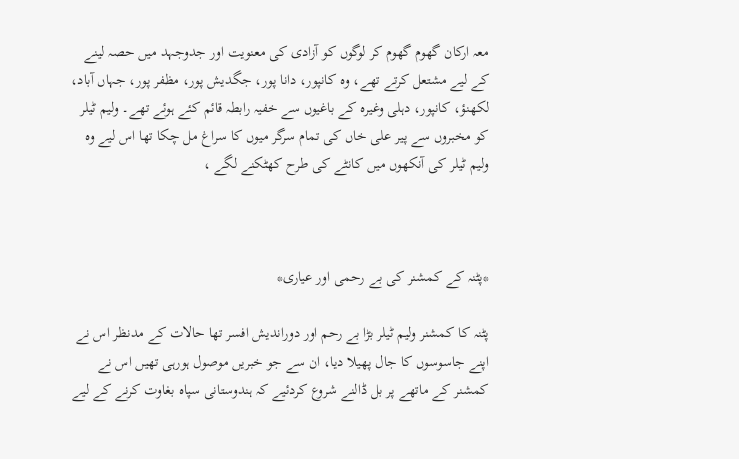معہ ارکان گھوم گھوم کر لوگوں کو آزادی کی معنویت اور جدوجہد میں حصہ لینے کے لیے مشتعل کرتے تھے، وہ کانپور، دانا پور، جگدیش پور، مظفر پور، جہاں آباد، لکھنؤ، کانپور، دہلی وغیرہ کے باغیوں سے خفیہ رابطہ قائم کئے ہوئے تھے۔ ولیم ٹیلر کو مخبروں سے پیر علی خاں کی تمام سرگر میوں کا سراغ مل چکا تھا اس لیے وہ ولیم ٹیلر کی آنکھوں میں کانٹے کی طرح کھٹکنے لگے ،



*پٹنہ کے کمشنر کی بے رحمی اور عیاری*

پٹنہ کا کمشنر ولیم ٹیلر بڑا بے رحم اور دوراندیش افسر تھا حالات کے مدنظر اس نے اپنے جاسوسوں کا جال پھیلا دیا، ان سے جو خبریں موصول ہورہی تھیں اس نے کمشنر کے ماتھے پر بل ڈالنے شروع کردئیے کہ ہندوستانی سپاہ بغاوت کرنے کے لیے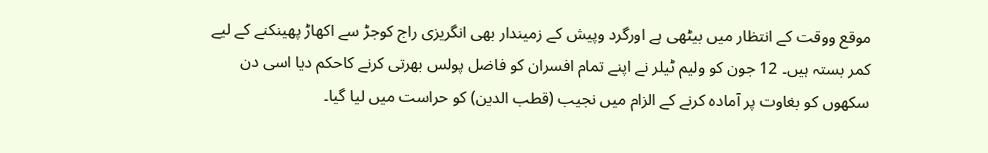موقع ووقت کے انتظار میں بیٹھی ہے اورگرد وپیش کے زمیندار بھی انگریزی راج کوجڑ سے اکھاڑ پھینکنے کے لیے کمر بستہ ہیں۔ 12 جون کو ولیم ٹیلر نے اپنے تمام افسران کو فاضل پولس بھرتی کرنے کاحکم دیا اسی دن سکھوں کو بغاوت پر آمادہ کرنے کے الزام میں نجیب (قطب الدین) کو حراست میں لیا گیا۔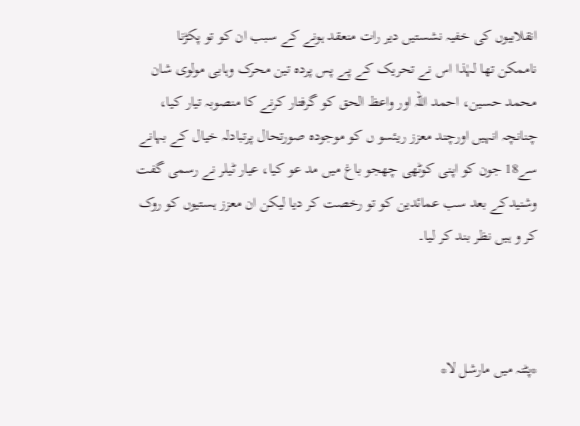انقلابیوں کی خفیہ نشستیں دیر رات منعقد ہونے کے سبب ان کو تو پکڑنا ناممکن تھا لہٰذا اس نے تحریک کے پے پس پردہ تین محرک وہابی مولوی شان محمد حسین، احمد اللہ اور واعظ الحق کو گرفتار کرنے کا منصوبہ تیار کیا، چنانچہ انہیں اورچند معزز ریئسو ں کو موجودہ صورتحال پرتبادلہ خیال کے بہانے سے18 جون کو اپنی کوٹھی چھجو باغ میں مد عو کیا، عیار ٹیلر نے رسمی گفت وشنیدکے بعد سب عمائدین کو تو رخصت کر دیا لیکن ان معزز ہستیوں کو روک کر و ہیں نظر بند کر لیا۔



*پٹنہ میں مارشل لا*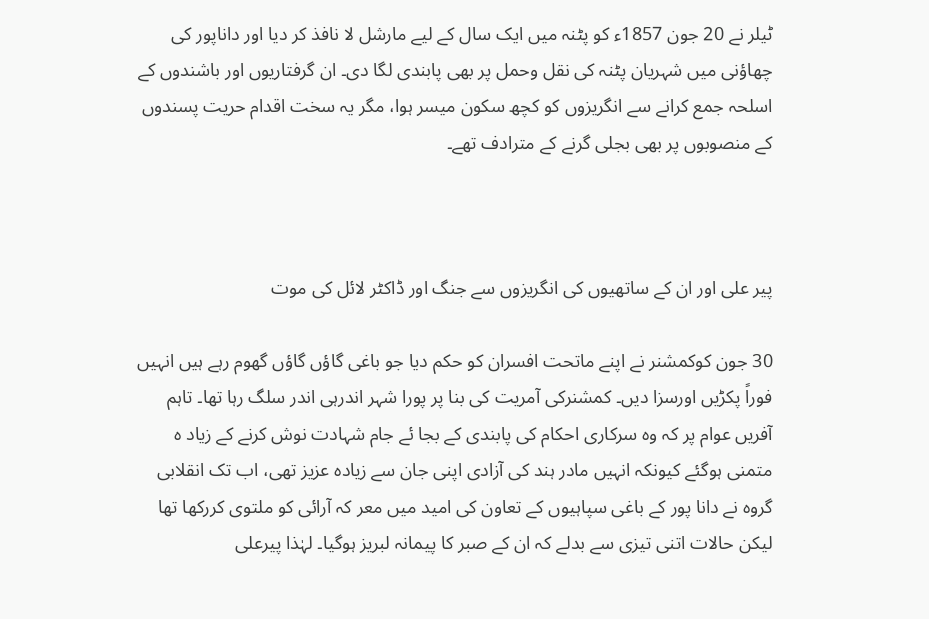ٹیلر نے 20 جون 1857ء کو پٹنہ میں ایک سال کے لیے مارشل لا نافذ کر دیا اور داناپور کی چھاؤنی میں شہریان پٹنہ کی نقل وحمل پر بھی پابندی لگا دی۔ ان گرفتاریوں اور باشندوں کے اسلحہ جمع کرانے سے انگریزوں کو کچھ سکون میسر ہوا، مگر یہ سخت اقدام حریت پسندوں کے منصوبوں پر بھی بجلی گرنے کے مترادف تھے۔



پیر علی اور ان کے ساتھیوں کی انگریزوں سے جنگ اور ڈاکٹر لائل کی موت

30 جون کوکمشنر نے اپنے ماتحت افسران کو حکم دیا جو باغی گاؤں گاؤں گھوم رہے ہیں انہیں فوراً پکڑیں اورسزا دیں۔ کمشنرکی آمریت کی بنا پر پورا شہر اندرہی اندر سلگ رہا تھا۔ تاہم آفریں عوام پر کہ وہ سرکاری احکام کی پابندی کے بجا ئے جام شہادت نوش کرنے کے زیاد ہ متمنی ہوگئے کیونکہ انہیں مادر ہند کی آزادی اپنی جان سے زیادہ عزیز تھی، اب تک انقلابی گروہ نے دانا پور کے باغی سپاہیوں کے تعاون کی امید میں معر کہ آرائی کو ملتوی کررکھا تھا لیکن حالات اتنی تیزی سے بدلے کہ ان کے صبر کا پیمانہ لبریز ہوگیا۔ لہٰذا پیرعلی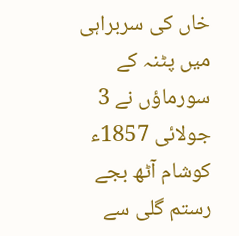خاں کی سربراہی میں پٹنہ کے سورماؤں نے 3 جولائی 1857ء کوشام آٹھ بجے رستم گلی سے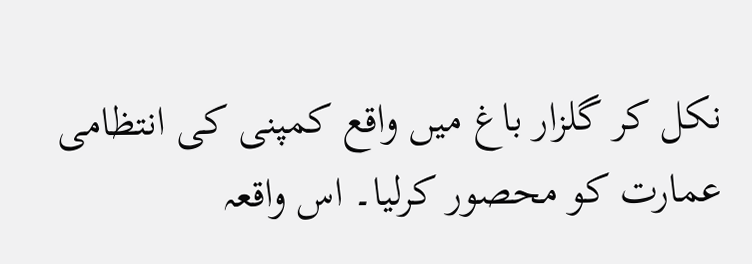نکل کر گلزار باغ میں واقع کمپنی کی انتظامی عمارت کو محصور کرلیا۔ اس واقعہ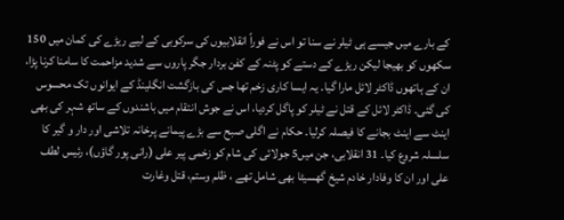کے بارے میں جیسے ہی ٹیلر نے سنا تو اس نے فوراً انقلابیوں کی سرکوبی کے لیے ریڑے کی کمان میں 150 سکھوں کو بھیجا لیکن ریڑے کے دستے کو پٹنہ کے کفن بردار جگر پاروں سے شدید مزاحمت کا سامنا کرنا پڑا، ان کے ہاتھوں ڈاکٹر لائل مارا گیا۔ یہ ایسا کاری زخم تھا جس کی بازگشت انگلینڈ کے ایوانوں تک محسوس کی گئی۔ ڈاکٹر لائل کے قتل نے ٹیلر کو پاگل کردیا، اس نے جوش انتقام میں باشندوں کے ساتھ شہر کی بھی اینٹ سے اینٹ بجانے کا فیصلہ کرلیا۔ حکام نے اگلی صبح سے بڑے پیمانے پرخانہ تلاشی اور دار و گیر کا سلسلہ شروع کیا۔ 31 انقلابی، جن میں5 جولائی کی شام کو زخمی پیر علی (رانی پور گاؤں)، رئیس لطف علی اور ان کا وفادار خادم شیخ گھسیٹا بھی شامل تھے ، ظلم وستم، قتل وغارت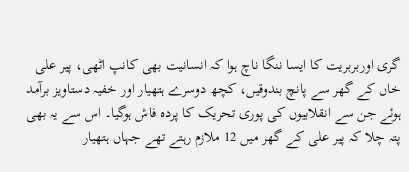گری اوربربریت کا ایسا ننگا ناچ ہوا کہ انسانیت بھی کانپ اٹھی، پیر علی خاں کے گھر سے پانچ بندوقیں، کچھ دوسرے ہتھیار اور خفیہ دستاویز برآمد ہوئے جن سے انقلابیوں کی پوری تحریک کا پردہ فاش ہوگیا۔ اس سے یہ بھی پتہ چلا کہ پیر علی کے گھر میں 12 ملازم رہتے تھے جہاں ہتھیار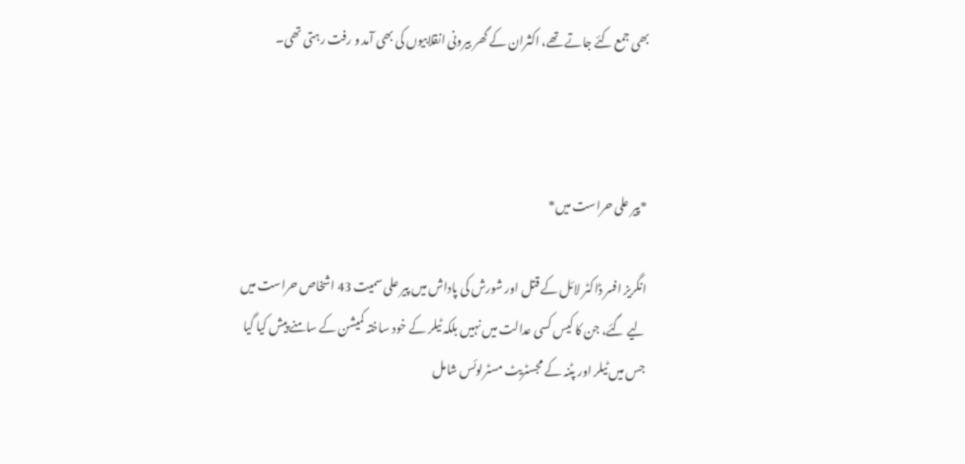بھی جمع کئے جاتے تھے، اکثران کے گھر بیرونی انقلابیوں کی بھی آمد و رفت رہتی تھی۔



*پیر علی حراست میں*

انگریز افسر ڈاکٹر لائل کے قتل اور شورش کی پاداش میں پیر علی سمیت 43 اشخاص حراست میں لیے گئے، جن کا کیس کسی عدالت میں نہیں بلکہ ٹیلر کے خود ساختہ کمیشن کے سامنے پیش کیا گیا جس میں ٹیلر اور پٹنہ کے مجسٹریٹ مسٹرلوئس شامل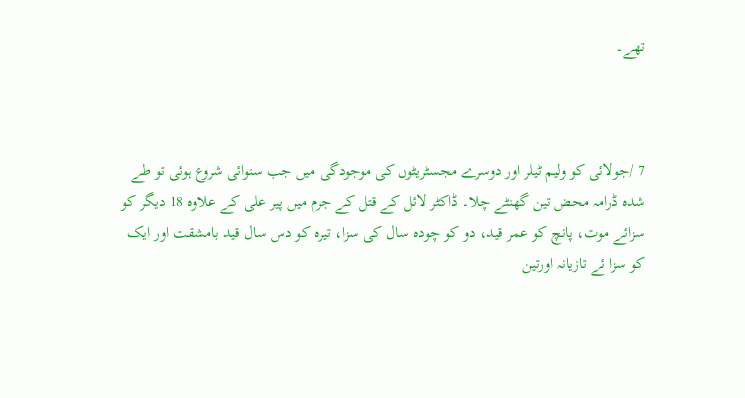تھے۔



7 /جولائی کو ولیم ٹیلر اور دوسرے مجسٹریٹوں کی موجودگی میں جب سنوائی شروع ہوئی تو طے شدہ ڈرامہ محض تین گھنٹے چلا۔ ڈاکٹر لائل کے قتل کے جرم میں پیر علی کے علاوہ 18 دیگر کو سزائے موت، پانچ کو عمر قید، دو کو چودہ سال کی سزا، تیرہ کو دس سال قید بامشقت اور ایک کو سزا ئے تازیانہ اورتین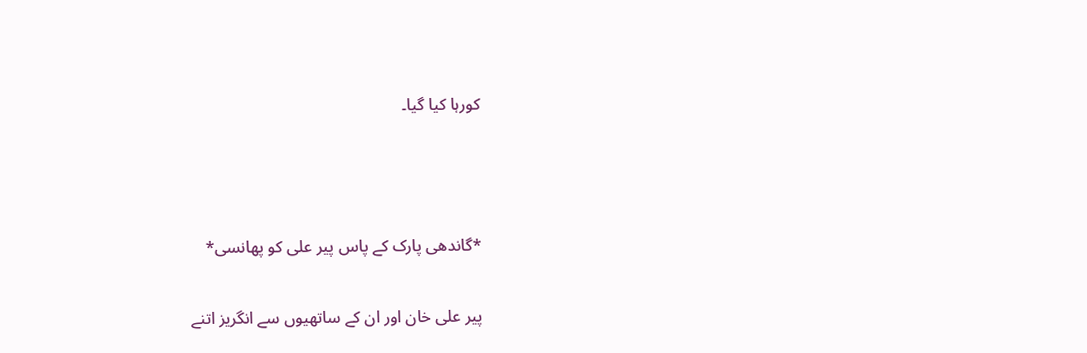کورہا کیا گیا۔



*گاندھی پارک کے پاس پیر علی کو پھانسی*

پیر علی خان اور ان کے ساتھیوں سے انگریز اتنے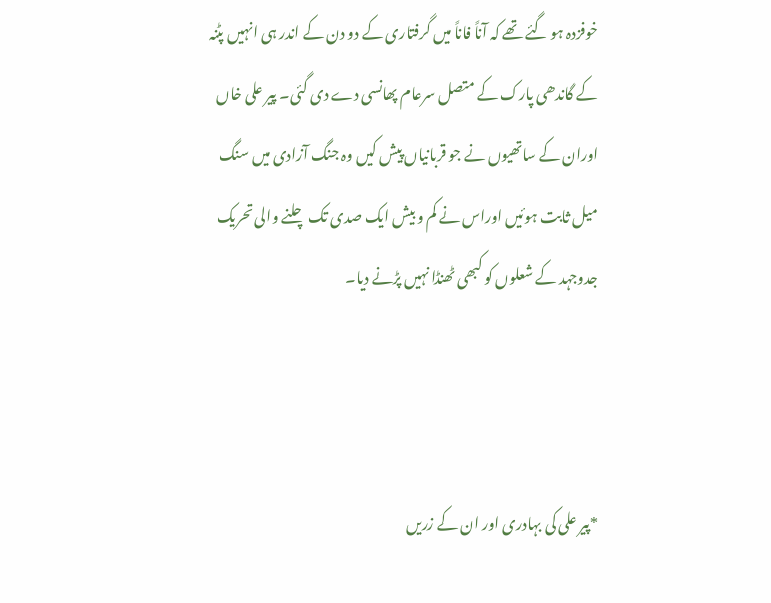خوفزدہ ہو گئے تھے کہ آناً فاناً میں گرفتاری کے دو دن کے اندر ہی انہیں پٹنہ کے گاندھی پارک کے متصل سرعام پھانسی دے دی گئی۔ پیر علی خاں اوران کے ساتھیوں نے جو قربانیاں پیش کیں وہ جنگ آزادی میں سنگ میل ثابت ہوئیں اوراس نے کم و بیش ایک صدی تک چلنے والی تحریک جدوجہد کے شعلوں کو کبھی ٹھنڈا نہیں پڑنے دیا۔



*پیر علی کی بہادری اور ان کے زریں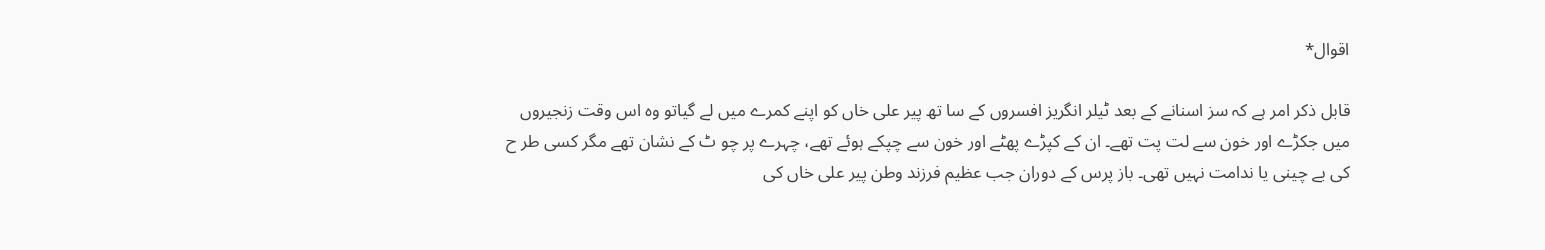اقوال*

قابل ذکر امر ہے کہ سز اسنانے کے بعد ٹیلر انگریز افسروں کے سا تھ پیر علی خاں کو اپنے کمرے میں لے گیاتو وہ اس وقت زنجیروں میں جکڑے اور خون سے لت پت تھے۔ ان کے کپڑے پھٹے اور خون سے چپکے ہوئے تھے، چہرے پر چو ٹ کے نشان تھے مگر کسی طر ح کی بے چینی یا ندامت نہیں تھی۔ باز پرس کے دوران جب عظیم فرزند وطن پیر علی خاں کی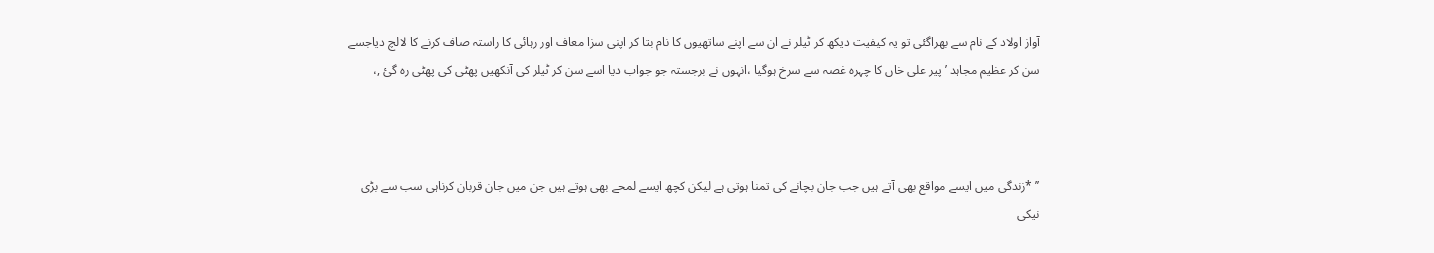آواز اولاد کے نام سے بھراگئی تو یہ کیفیت دیکھ کر ٹیلر نے ان سے اپنے ساتھیوں کا نام بتا کر اپنی سزا معاف اور رہائی کا راستہ صاف کرنے کا لالچ دیاجسے سن کر عظیم مجاہد ’پیر علی خاں کا چہرہ غصہ سے سرخ ہوگیا ،انہوں نے برجستہ جو جواب دیا اسے سن کر ٹیلر کی آنکھیں پھٹی کی پھٹی رہ گئ ,،



’’ *زندگی میں ایسے مواقع بھی آتے ہیں جب جان بچانے کی تمنا ہوتی ہے لیکن کچھ ایسے لمحے بھی ہوتے ہیں جن میں جان قربان کرناہی سب سے بڑی نیکی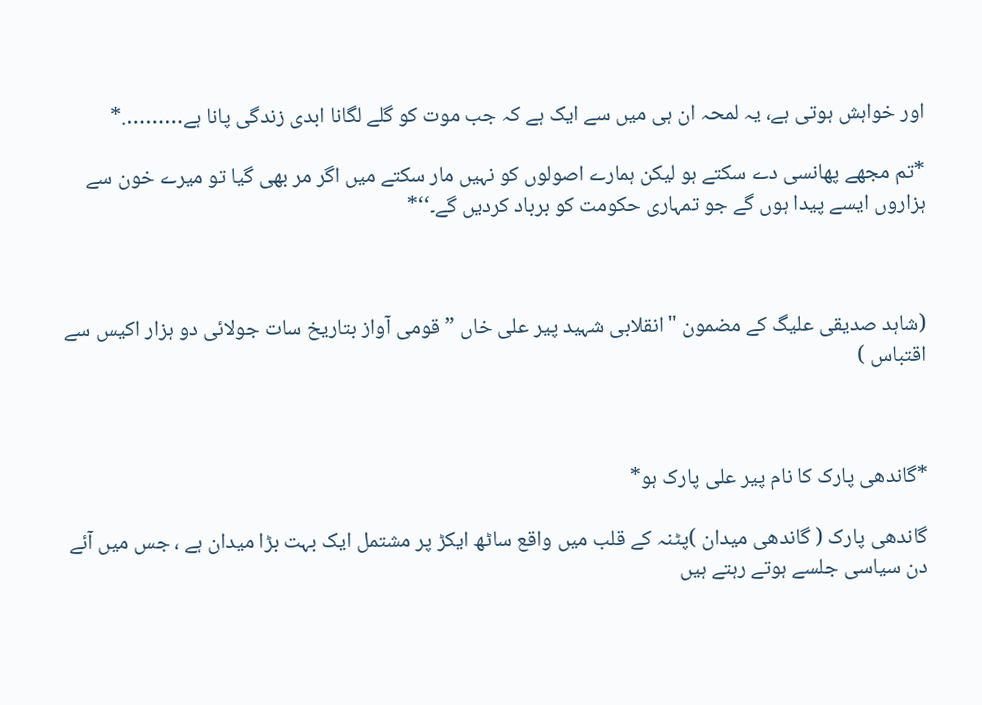اور خواہش ہوتی ہے، یہ لمحہ ان ہی میں سے ایک ہے کہ جب موت کو گلے لگانا ابدی زندگی پانا ہے……….*

*تم مجھے پھانسی دے سکتے ہو لیکن ہمارے اصولوں کو نہیں مار سکتے میں اگر مر بھی گیا تو میرے خون سے ہزاروں ایسے پیدا ہوں گے جو تمہاری حکومت کو برباد کردیں گے۔‘‘*



(شاہد صدیقی علیگ کے مضمون "انقلابی شہید پیر علی خاں ” قومی آواز بتاریخ سات جولائی دو ہزار اکیس سے اقتباس )



*گاندھی پارک کا نام پیر علی پارک ہو*

گاندھی پارک ( گاندھی میدان )پٹنہ کے قلب میں واقع ساٹھ ایکڑ پر مشتمل ایک بہت بڑا میدان ہے ، جس میں آئے دن سیاسی جلسے ہوتے رہتے ہیں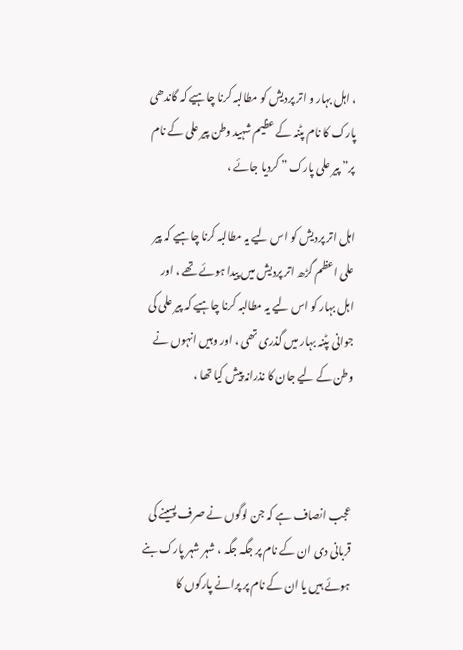، اہل بہار و اتر پردیش کو مطالبہ کرنا چاہیے کہ گاندھی پارک کا نام پٹنہ کے عظیم شہید وطن پیر علی کے نام پر” پیر علی پارک ” کردیا جائے ،

اہل اتر پردیش کو اس لیے یہ مطالبہ کرنا چاہیے کہ پیر علی اعظم گڑھ اتر پردیش میں پیدا ہوئے تھے ، اور اہل بہار کو اس لیے یہ مطالبہ کرنا چاہیے کہ پیر علی کی جوانی پٹنہ بہار میں گذری تھی ، اور وہیں انہوں نے وطن کے لیے جان کا نذرانہ پیش کیا تھا ،



عجب انصاف ہے کہ جن لوگوں نے صرف پسینے کی قربانی دی ان کے نام پر جگہ جگہ ، شہر شہر پارک بنے ہوئے ہیں یا ان کے نام پر پرانے پارکوں کا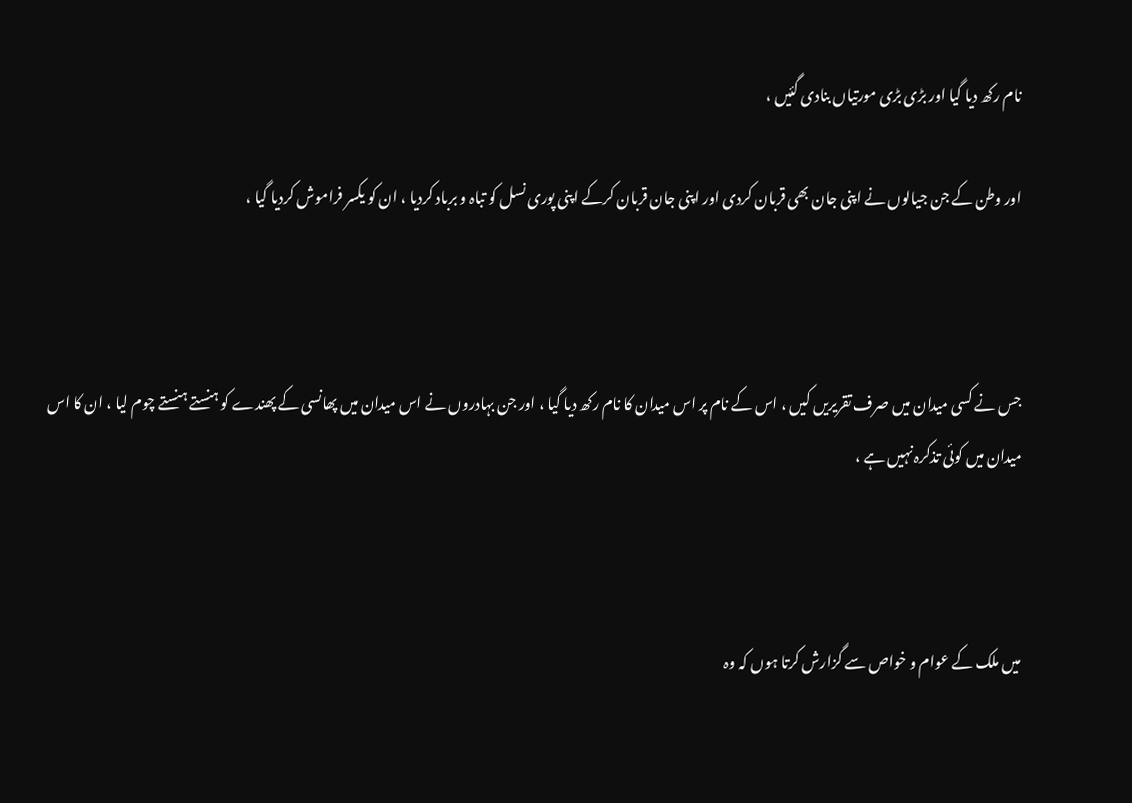نام رکھ دیا گیا اور بڑی بڑی مورتیاں بنادی گئیں ،

اور وطن کے جن جیالوں نے اپنی جان بھی قربان کردی اور اپنی جان قربان کرکے اپنی پوری نسل کو تباہ و برباد کردیا ، ان کو یکسر فراموش کردیا گیا ،



جس نے کسی میدان میں صرف تقریریں کیں ، اس کے نام پر اس میدان کا نام رکھ دیا گیا ، اور جن بہادروں نے اس میدان میں پھانسی کے پھندے کو ہنستے ہنستے چوم لیا ، ان کا اس میدان میں کوئی تذکرہ نہیں ہے ،



میں ملک کے عوام و خواص سے گزارش کرتا ہوں کہ وہ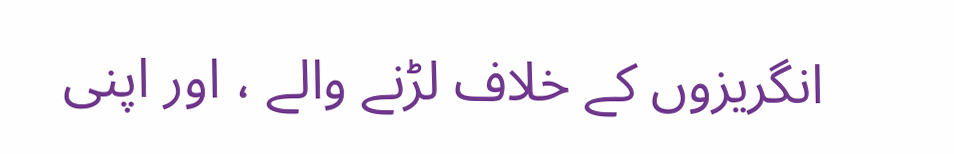انگریزوں کے خلاف لڑنے والے ، اور اپنی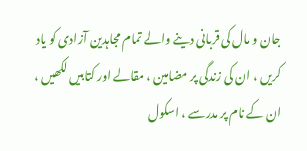جان و مال کی قربانی دینے والے تمام مجاہدین آزادی کو یاد کریں ، ان کی زندگی پر مضامین ، مقالے اور کتابیں لکھیں ، ان کے نام پر مدرسے ، اسکول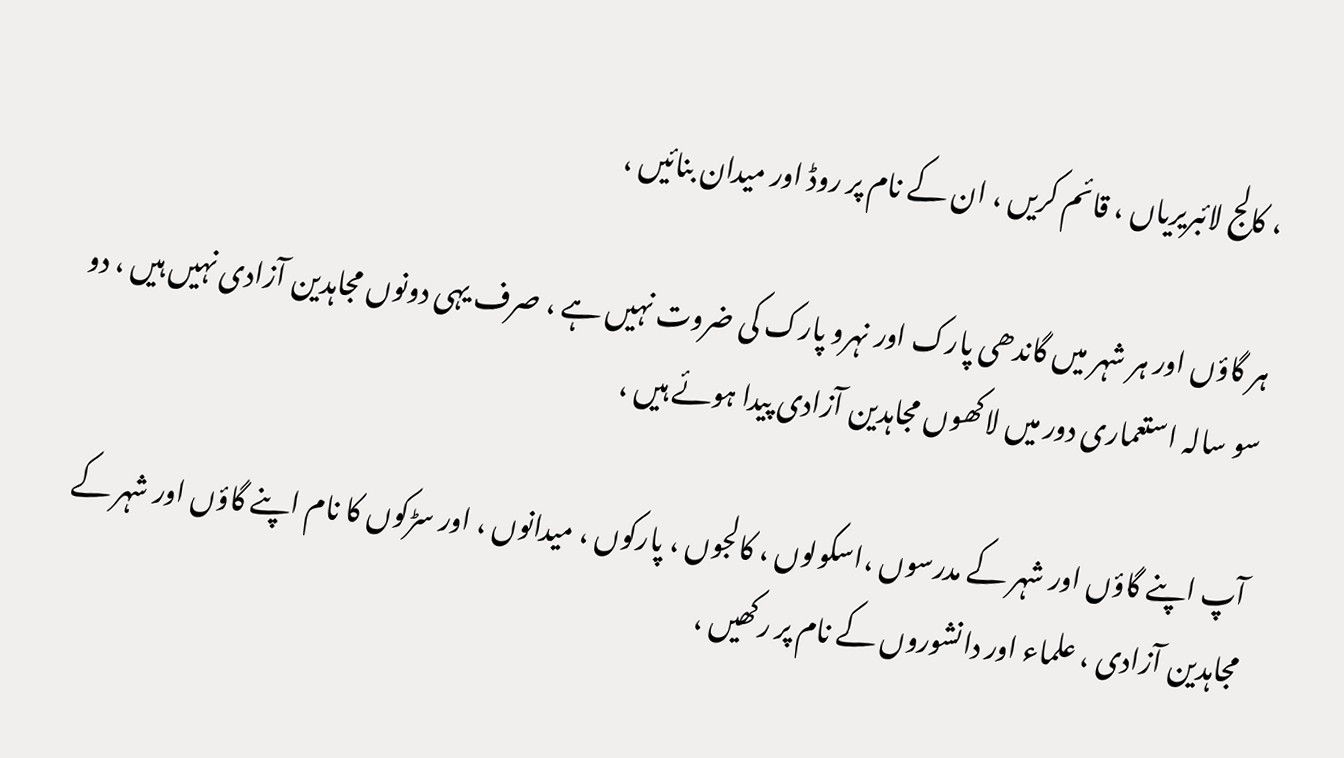، کالج لائبریریاں ، قائم کریں ، ان کے نام پر روڈ اور میدان بنائیں ،

ہر گاؤں اور ہر شہر میں گاندھی پارک اور نہرو پارک کی ضروت نہیں ہے ، صرف یہی دونوں مجاہدین آزادی نہیں ہیں ، دو سو سالہ استعماری دور میں لاکھوں مجاہدین آزادی پیدا ہوئے ہیں ،

آپ اپنے گاؤں اور شہر کے مدرسوں ،اسکولوں ، کالجوں ، پارکوں ، میدانوں ، اور سڑکوں کا نام اپنے گاؤں اور شہر کے مجاہدین آزادی ، علماء اور دانشوروں کے نام پر رکھیں ،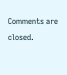Comments are closed.